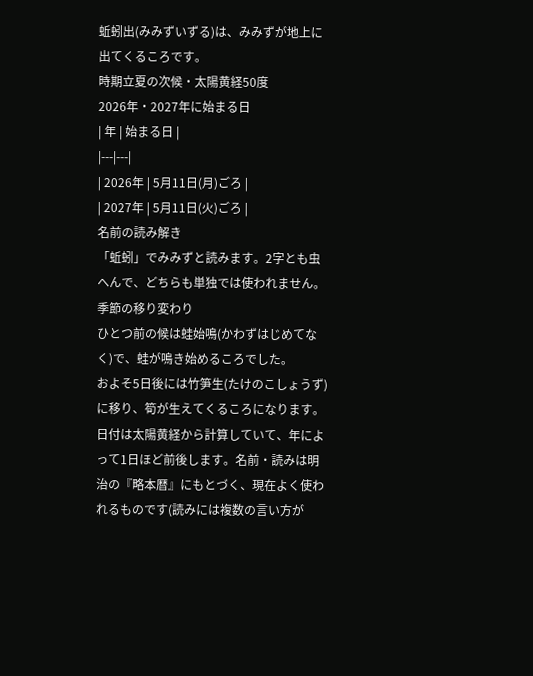蚯蚓出(みみずいずる)は、みみずが地上に出てくるころです。
時期立夏の次候・太陽黄経50度
2026年・2027年に始まる日
| 年 | 始まる日 |
|---|---|
| 2026年 | 5月11日(月)ごろ |
| 2027年 | 5月11日(火)ごろ |
名前の読み解き
「蚯蚓」でみみずと読みます。2字とも虫へんで、どちらも単独では使われません。
季節の移り変わり
ひとつ前の候は蛙始鳴(かわずはじめてなく)で、蛙が鳴き始めるころでした。
およそ5日後には竹笋生(たけのこしょうず)に移り、筍が生えてくるころになります。
日付は太陽黄経から計算していて、年によって1日ほど前後します。名前・読みは明治の『略本暦』にもとづく、現在よく使われるものです(読みには複数の言い方が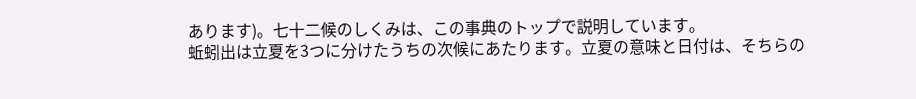あります)。七十二候のしくみは、この事典のトップで説明しています。
蚯蚓出は立夏を3つに分けたうちの次候にあたります。立夏の意味と日付は、そちらの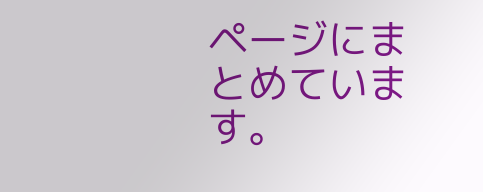ページにまとめています。